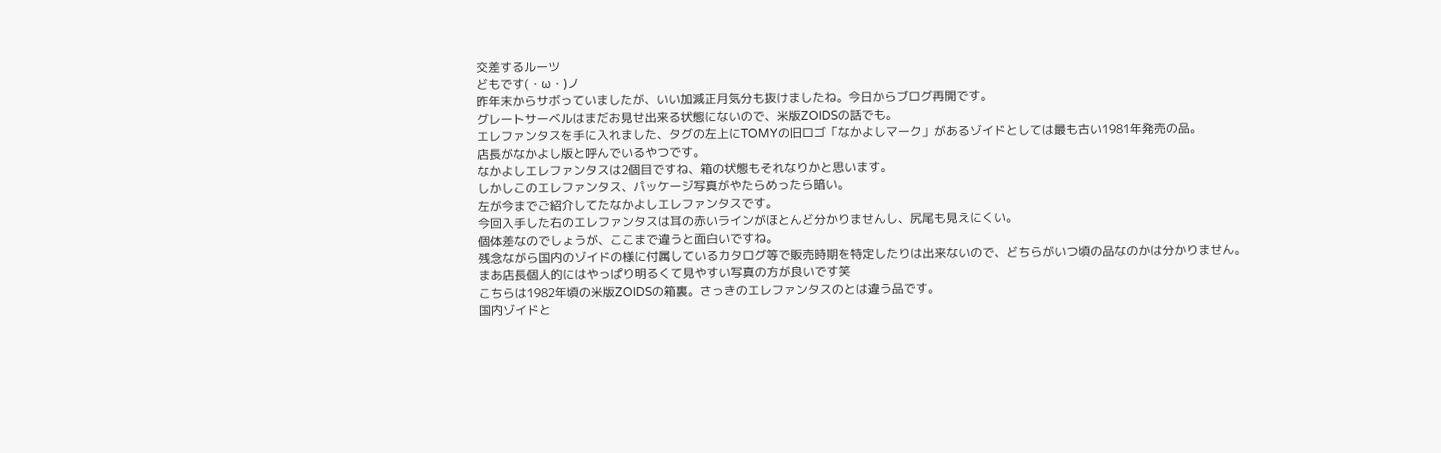交差するルーツ
どもです(・ω・)ノ
昨年末からサボっていましたが、いい加減正月気分も抜けましたね。今日からブログ再開です。
グレートサーベルはまだお見せ出来る状態にないので、米版ZOIDSの話でも。
エレファンタスを手に入れました、タグの左上にTOMYの旧ロゴ「なかよしマーク」があるゾイドとしては最も古い1981年発売の品。
店長がなかよし版と呼んでいるやつです。
なかよしエレファンタスは2個目ですね、箱の状態もそれなりかと思います。
しかしこのエレファンタス、パッケージ写真がやたらめったら暗い。
左が今までご紹介してたなかよしエレファンタスです。
今回入手した右のエレファンタスは耳の赤いラインがほとんど分かりませんし、尻尾も見えにくい。
個体差なのでしょうが、ここまで違うと面白いですね。
残念ながら国内のゾイドの様に付属しているカタログ等で販売時期を特定したりは出来ないので、どちらがいつ頃の品なのかは分かりません。
まあ店長個人的にはやっぱり明るくて見やすい写真の方が良いです笑
こちらは1982年頃の米版ZOIDSの箱裏。さっきのエレファンタスのとは違う品です。
国内ゾイドと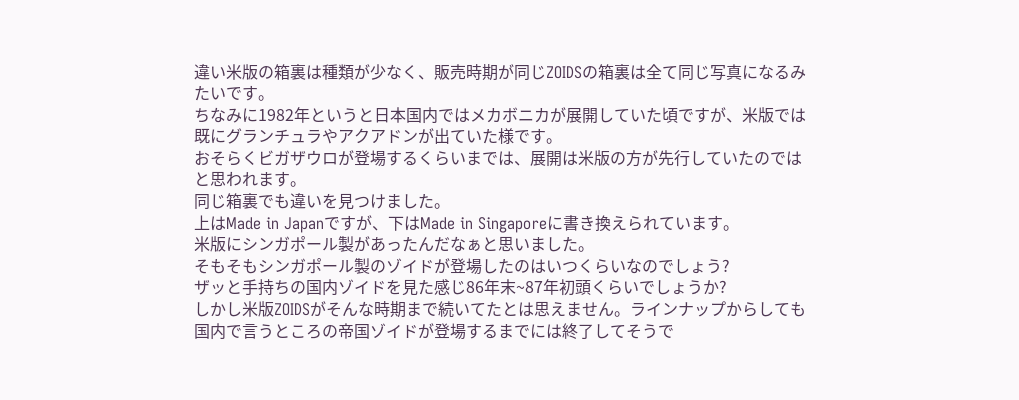違い米版の箱裏は種類が少なく、販売時期が同じZOIDSの箱裏は全て同じ写真になるみたいです。
ちなみに1982年というと日本国内ではメカボニカが展開していた頃ですが、米版では既にグランチュラやアクアドンが出ていた様です。
おそらくビガザウロが登場するくらいまでは、展開は米版の方が先行していたのではと思われます。
同じ箱裏でも違いを見つけました。
上はMade in Japanですが、下はMade in Singaporeに書き換えられています。
米版にシンガポール製があったんだなぁと思いました。
そもそもシンガポール製のゾイドが登場したのはいつくらいなのでしょう?
ザッと手持ちの国内ゾイドを見た感じ86年末~87年初頭くらいでしょうか?
しかし米版ZOIDSがそんな時期まで続いてたとは思えません。ラインナップからしても国内で言うところの帝国ゾイドが登場するまでには終了してそうで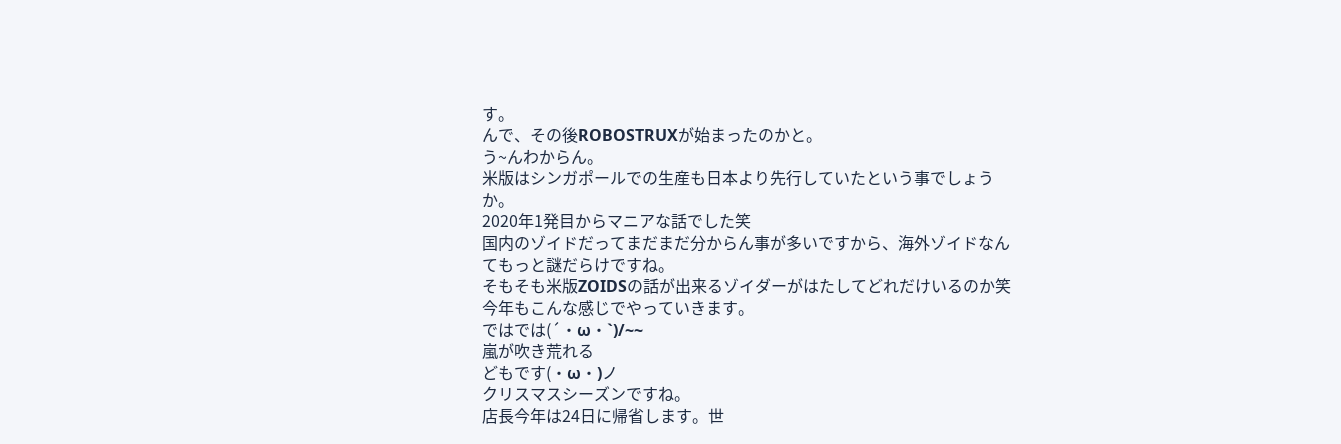す。
んで、その後ROBOSTRUXが始まったのかと。
う~んわからん。
米版はシンガポールでの生産も日本より先行していたという事でしょうか。
2020年1発目からマニアな話でした笑
国内のゾイドだってまだまだ分からん事が多いですから、海外ゾイドなんてもっと謎だらけですね。
そもそも米版ZOIDSの話が出来るゾイダーがはたしてどれだけいるのか笑
今年もこんな感じでやっていきます。
ではでは(´・ω・`)/~~
嵐が吹き荒れる
どもです(・ω・)ノ
クリスマスシーズンですね。
店長今年は24日に帰省します。世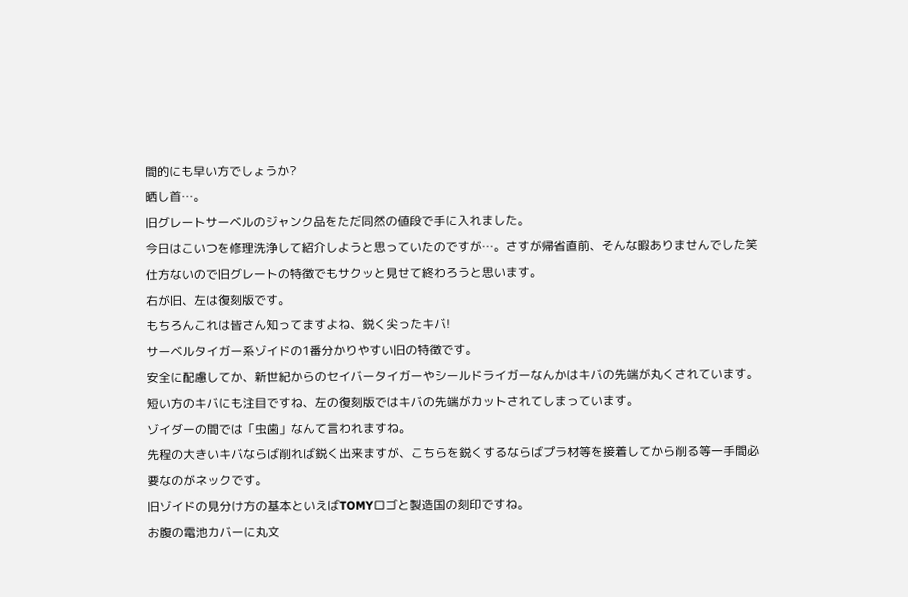間的にも早い方でしょうか?
晒し首…。
旧グレートサーベルのジャンク品をただ同然の値段で手に入れました。
今日はこいつを修理洗浄して紹介しようと思っていたのですが…。さすが帰省直前、そんな暇ありませんでした笑
仕方ないので旧グレートの特徴でもサクッと見せて終わろうと思います。
右が旧、左は復刻版です。
もちろんこれは皆さん知ってますよね、鋭く尖ったキバ!
サーベルタイガー系ゾイドの1番分かりやすい旧の特徴です。
安全に配慮してか、新世紀からのセイバータイガーやシールドライガーなんかはキバの先端が丸くされています。
短い方のキバにも注目ですね、左の復刻版ではキバの先端がカットされてしまっています。
ゾイダーの間では「虫歯」なんて言われますね。
先程の大きいキバならば削れば鋭く出来ますが、こちらを鋭くするならばプラ材等を接着してから削る等一手間必要なのがネックです。
旧ゾイドの見分け方の基本といえばTOMYロゴと製造国の刻印ですね。
お腹の電池カバーに丸文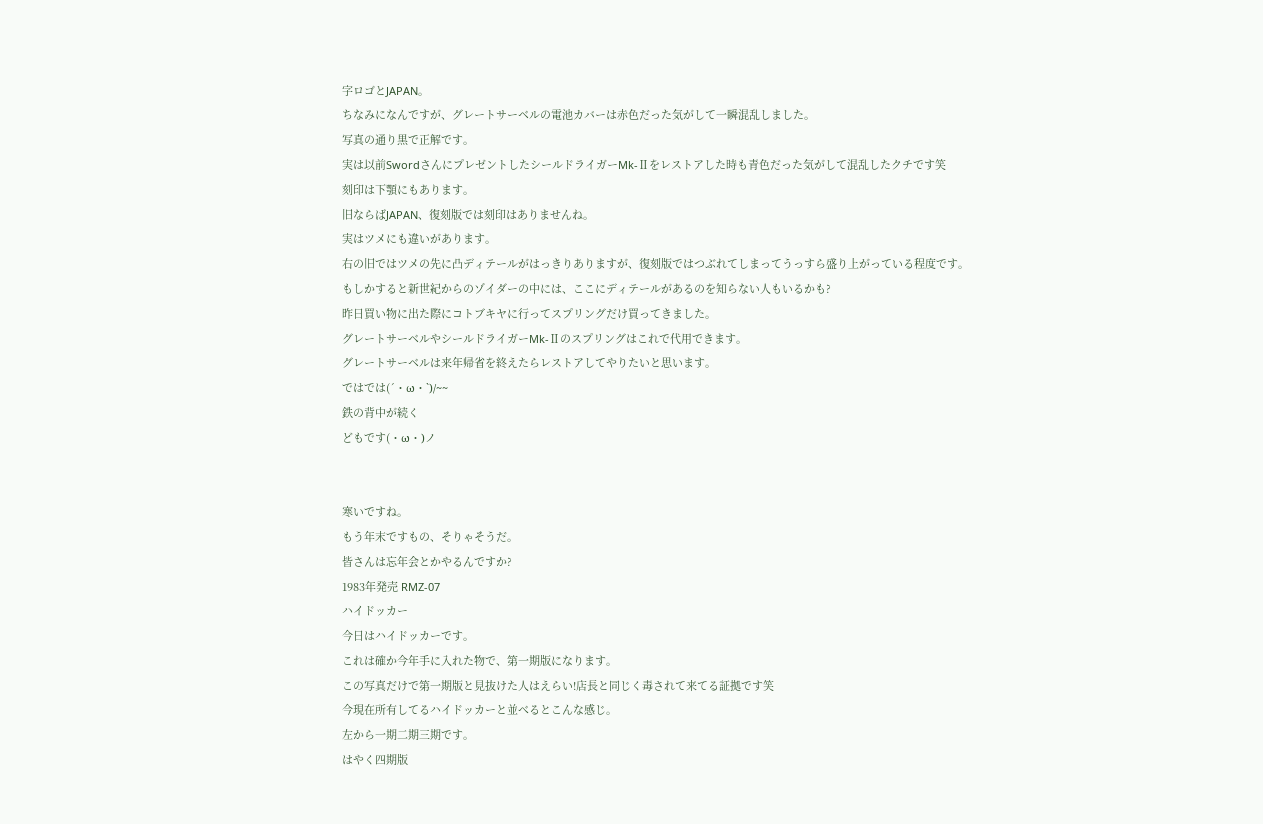字ロゴとJAPAN。
ちなみになんですが、グレートサーベルの電池カバーは赤色だった気がして一瞬混乱しました。
写真の通り黒で正解です。
実は以前SwordさんにプレゼントしたシールドライガーMk-Ⅱをレストアした時も青色だった気がして混乱したクチです笑
刻印は下顎にもあります。
旧ならばJAPAN、復刻版では刻印はありませんね。
実はツメにも違いがあります。
右の旧ではツメの先に凸ディテールがはっきりありますが、復刻版ではつぶれてしまってうっすら盛り上がっている程度です。
もしかすると新世紀からのゾイダーの中には、ここにディテールがあるのを知らない人もいるかも?
昨日買い物に出た際にコトブキヤに行ってスプリングだけ買ってきました。
グレートサーベルやシールドライガーMk-Ⅱのスプリングはこれで代用できます。
グレートサーベルは来年帰省を終えたらレストアしてやりたいと思います。
ではでは(´・ω・`)/~~
鉄の背中が続く
どもです(・ω・)ノ


寒いですね。
もう年末ですもの、そりゃそうだ。
皆さんは忘年会とかやるんですか?
1983年発売 RMZ-07
ハイドッカー
今日はハイドッカーです。
これは確か今年手に入れた物で、第一期版になります。
この写真だけで第一期版と見抜けた人はえらい!店長と同じく毒されて来てる証拠です笑
今現在所有してるハイドッカーと並べるとこんな感じ。
左から一期二期三期です。
はやく四期版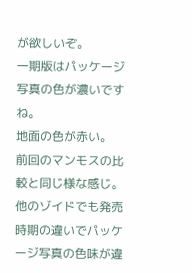が欲しいぞ。
一期版はパッケージ写真の色が濃いですね。
地面の色が赤い。
前回のマンモスの比較と同じ様な感じ。
他のゾイドでも発売時期の違いでパッケージ写真の色味が違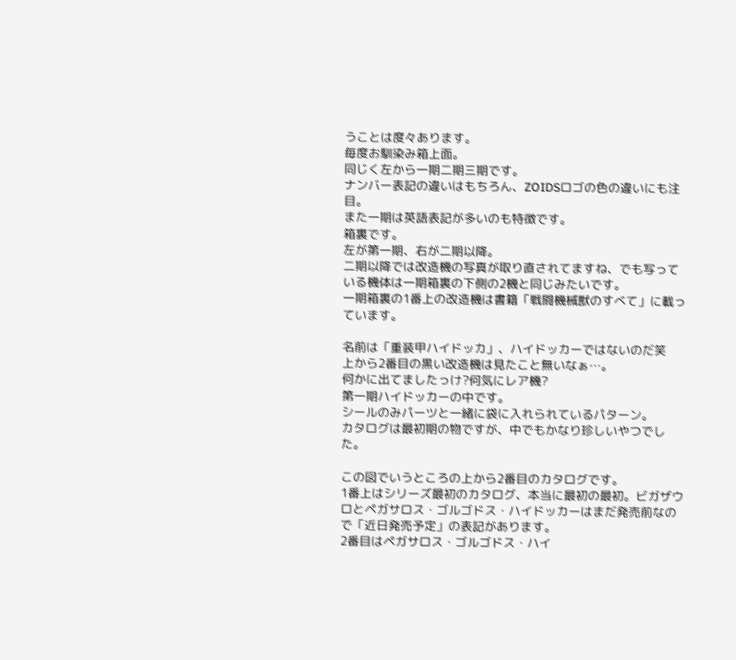うことは度々あります。
毎度お馴染み箱上面。
同じく左から一期二期三期です。
ナンバー表記の違いはもちろん、ZOIDSロゴの色の違いにも注目。
また一期は英語表記が多いのも特徴です。
箱裏です。
左が第一期、右が二期以降。
二期以降では改造機の写真が取り直されてますね、でも写っている機体は一期箱裏の下側の2機と同じみたいです。
一期箱裏の1番上の改造機は書籍「戦闘機械獣のすべて」に載っています。

名前は「重装甲ハイドッカ」、ハイドッカーではないのだ笑
上から2番目の黒い改造機は見たこと無いなぁ…。
何かに出てましたっけ?何気にレア機?
第一期ハイドッカーの中です。
シールのみパーツと一緒に袋に入れられているパターン。
カタログは最初期の物ですが、中でもかなり珍しいやつでした。

この図でいうところの上から2番目のカタログです。
1番上はシリーズ最初のカタログ、本当に最初の最初。ビガザウロとペガサロス・ゴルゴドス・ハイドッカーはまだ発売前なので「近日発売予定」の表記があります。
2番目はペガサロス・ゴルゴドス・ハイ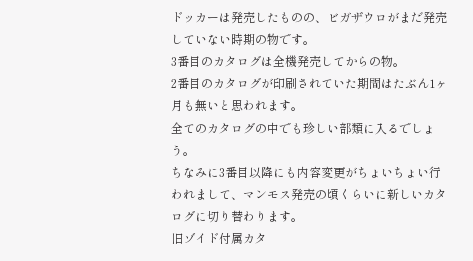ドッカーは発売したものの、ビガザウロがまだ発売していない時期の物です。
3番目のカタログは全機発売してからの物。
2番目のカタログが印刷されていた期間はたぶん1ヶ月も無いと思われます。
全てのカタログの中でも珍しい部類に入るでしょう。
ちなみに3番目以降にも内容変更がちょいちょい行われまして、マンモス発売の頃くらいに新しいカタログに切り替わります。
旧ゾイド付属カタ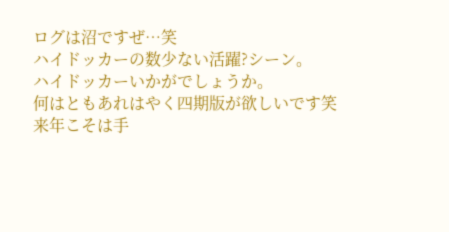ログは沼ですぜ…笑
ハイドッカーの数少ない活躍?シーン。
ハイドッカーいかがでしょうか。
何はともあれはやく四期版が欲しいです笑
来年こそは手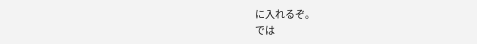に入れるぞ。
では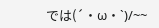では(´・ω・`)/~~